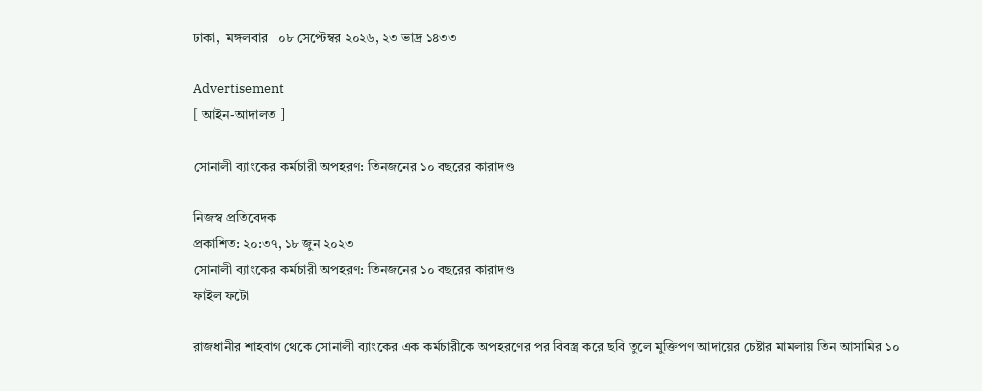ঢাকা,  মঙ্গলবার   ০৮ সেপ্টেম্বর ২০২৬, ২৩ ভাদ্র ১৪৩৩

Advertisement
[ আইন-আদালত ]

সোনালী ব্যাংকের কর্মচারী অপহরণ: তিনজনের ১০ বছরের কারাদণ্ড

নিজস্ব প্রতিবেদক
প্রকাশিত: ২০:৩৭, ১৮ জুন ২০২৩
সোনালী ব্যাংকের কর্মচারী অপহরণ: তিনজনের ১০ বছরের কারাদণ্ড
ফাইল ফটো

রাজধানীর শাহবাগ থেকে সোনালী ব্যাংকের এক কর্মচারীকে অপহরণের পর বিবস্ত্র করে ছবি তুলে মুক্তিপণ আদায়ের চেষ্টার মামলায় তিন আসামির ১০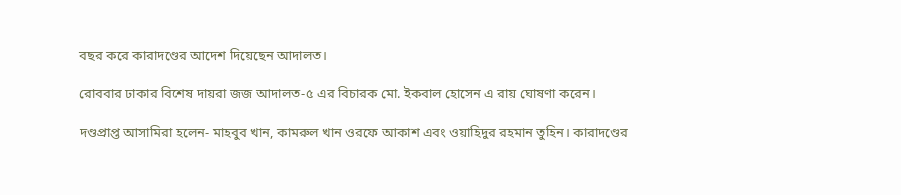বছর করে কারাদণ্ডের আদেশ দিয়েছেন আদালত।

রোববার ঢাকার বিশেষ দায়রা জজ আদালত-৫ এর বিচারক মো. ইকবাল হোসেন এ রায় ঘোষণা করেন।

দণ্ডপ্রাপ্ত আসামিরা হলেন- মাহবুব খান, কামরুল খান ওরফে আকাশ এবং ওয়াহিদুর রহমান তুহিন। কারাদণ্ডের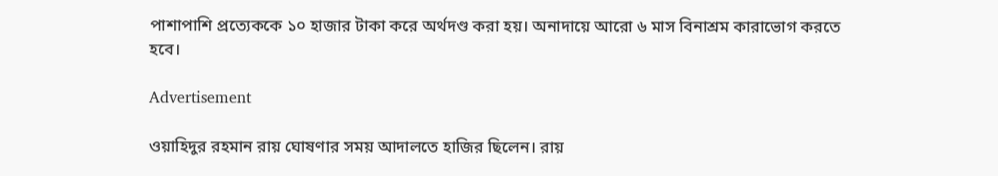পাশাপাশি প্রত্যেককে ১০ হাজার টাকা করে অর্থদণ্ড করা হয়। অনাদায়ে আরো ৬ মাস বিনাশ্রম কারাভোগ করতে হবে।

Advertisement

ওয়াহিদুর রহমান রায় ঘোষণার সময় আদালতে হাজির ছিলেন। রায়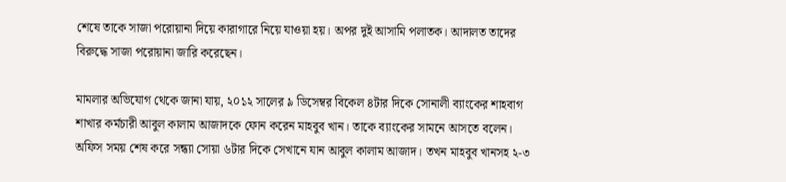শেষে তাকে সাজা পরোয়ানা দিয়ে কারাগারে নিয়ে যাওয়া হয়। অপর দুই আসামি পলাতক। আদালত তাদের বিরুদ্ধে সাজা পরোয়ানা জারি করেছেন।

মামলার অভিযোগ থেকে জানা যায়, ২০১২ সালের ৯ ডিসেম্বর বিকেল ৪টার দিকে সোনালী ব্যাংকের শাহবাগ শাখার কর্মচারী আবুল কালাম আজাদকে ফোন করেন মাহবুব খান। তাকে ব্যাংকের সামনে আসতে বলেন। অফিস সময় শেষ করে সন্ধ্যা সোয়া ৬টার দিকে সেখানে যান আবুল কালাম আজাদ। তখন মাহবুব খানসহ ২-৩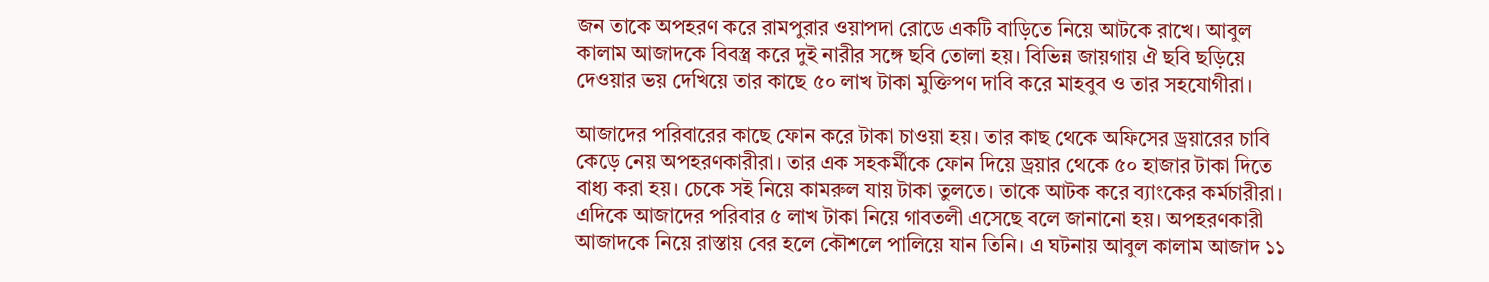জন তাকে অপহরণ করে রামপুরার ওয়াপদা রোডে একটি বাড়িতে নিয়ে আটকে রাখে। আবুল কালাম আজাদকে বিবস্ত্র করে দুই নারীর সঙ্গে ছবি তোলা হয়। বিভিন্ন জায়গায় ঐ ছবি ছড়িয়ে দেওয়ার ভয় দেখিয়ে তার কাছে ৫০ লাখ টাকা মুক্তিপণ দাবি করে মাহবুব ও তার সহযোগীরা।

আজাদের পরিবারের কাছে ফোন করে টাকা চাওয়া হয়। তার কাছ থেকে অফিসের ড্রয়ারের চাবি কেড়ে নেয় অপহরণকারীরা। তার এক সহকর্মীকে ফোন দিয়ে ড্রয়ার থেকে ৫০ হাজার টাকা দিতে বাধ্য করা হয়। চেকে সই নিয়ে কামরুল যায় টাকা তুলতে। তাকে আটক করে ব্যাংকের কর্মচারীরা। এদিকে আজাদের পরিবার ৫ লাখ টাকা নিয়ে গাবতলী এসেছে বলে জানানো হয়। অপহরণকারী আজাদকে নিয়ে রাস্তায় বের হলে কৌশলে পালিয়ে যান তিনি। এ ঘটনায় আবুল কালাম আজাদ ১১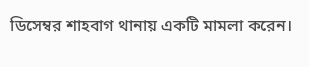ডিসেম্বর শাহবাগ থানায় একটি মামলা করেন।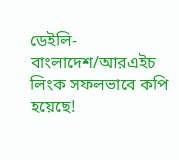ডেইলি-বাংলাদেশ/আরএইচ
লিংক সফলভাবে কপি হয়েছে!